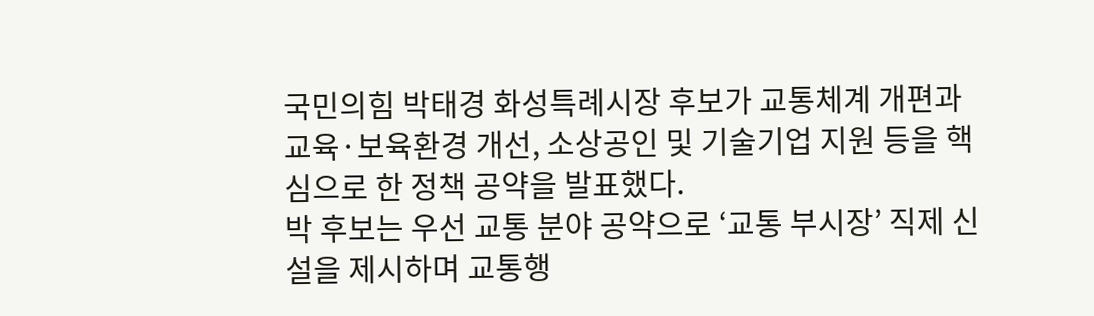국민의힘 박태경 화성특례시장 후보가 교통체계 개편과 교육·보육환경 개선, 소상공인 및 기술기업 지원 등을 핵심으로 한 정책 공약을 발표했다.
박 후보는 우선 교통 분야 공약으로 ‘교통 부시장’ 직제 신설을 제시하며 교통행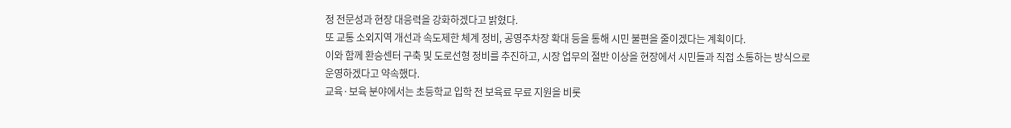정 전문성과 현장 대응력을 강화하겠다고 밝혔다.
또 교통 소외지역 개선과 속도제한 체계 정비, 공영주차장 확대 등을 통해 시민 불편을 줄이겠다는 계획이다.
이와 함께 환승센터 구축 및 도로선형 정비를 추진하고, 시장 업무의 절반 이상을 현장에서 시민들과 직접 소통하는 방식으로 운영하겠다고 약속했다.
교육·보육 분야에서는 초등학교 입학 전 보육료 무료 지원을 비롯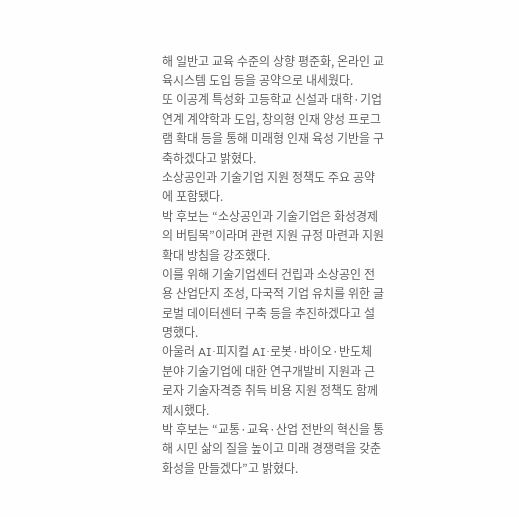해 일반고 교육 수준의 상향 평준화, 온라인 교육시스템 도입 등을 공약으로 내세웠다.
또 이공계 특성화 고등학교 신설과 대학·기업 연계 계약학과 도입, 창의형 인재 양성 프로그램 확대 등을 통해 미래형 인재 육성 기반을 구축하겠다고 밝혔다.
소상공인과 기술기업 지원 정책도 주요 공약에 포함됐다.
박 후보는 “소상공인과 기술기업은 화성경제의 버팀목”이라며 관련 지원 규정 마련과 지원 확대 방침을 강조했다.
이를 위해 기술기업센터 건립과 소상공인 전용 산업단지 조성, 다국적 기업 유치를 위한 글로벌 데이터센터 구축 등을 추진하겠다고 설명했다.
아울러 AI·피지컬 AI·로봇·바이오·반도체 분야 기술기업에 대한 연구개발비 지원과 근로자 기술자격증 취득 비용 지원 정책도 함께 제시했다.
박 후보는 “교통·교육·산업 전반의 혁신을 통해 시민 삶의 질을 높이고 미래 경쟁력을 갖춘 화성을 만들겠다”고 밝혔다.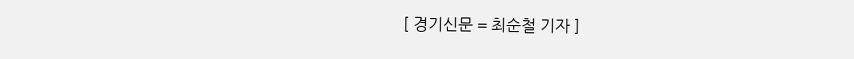[ 경기신문 = 최순철 기자 ]